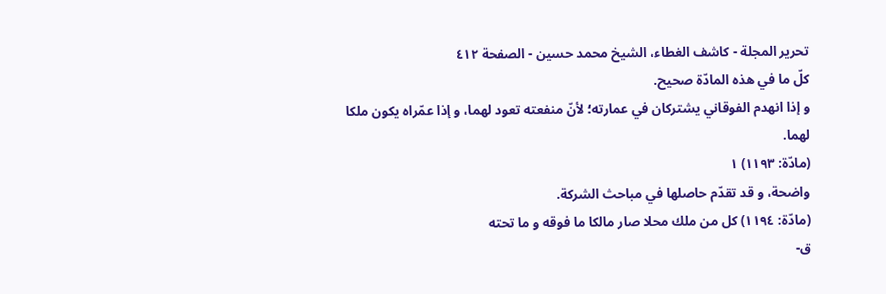تحرير المجلة - كاشف الغطاء، الشيخ محمد حسين - الصفحة ٤١٢
كلّ ما في هذه المادّة صحيح.
و إذا انهدم الفوقاني يشتركان في عمارته؛ لأنّ منفعته تعود لهما، و إذا عمّراه يكون ملكا لهما.
(مادّة: ١١٩٣) ١
واضحة، و قد تقدّم حاصلها في مباحث الشركة.
(مادّة: ١١٩٤) كل من ملك محلا صار مالكا ما فوقه و ما تحته
ق-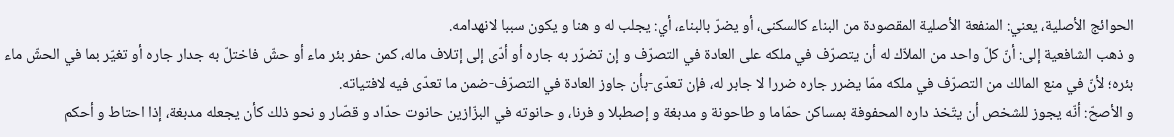الحوائج الأصلية، يعني: المنفعة الأصلية المقصودة من البناء كالسكنى، أو يضرّ بالبناء، أي: يجلب له و هنا و يكون سببا لانهدامه.
و ذهب الشافعية إلى: أنّ كلّ واحد من الملاّك له أن يتصرّف في ملكه على العادة في التصرّف و إن تضرّر به جاره أو أدّى إلى إتلاف ماله، كمن حفر بئر ماء أو حشّ فاختلّ به جدار جاره أو تغيّر بما في الحشّ ماء بئره؛ لأنّ في منع المالك من التصرّف في ملكه ممّا يضرر جاره ضررا لا جابر له، فإن تعدّى-بأن جاوز العادة في التصرّف-ضمن ما تعدّى فيه لافتياته.
و الأصحّ: أنّه يجوز للشخص أن يتّخذ داره المحفوفة بمساكن حمّاما و طاحونة و مدبغة و إصطبلا و فرنا، و حانوته في البزّازين حانوت حدّاد و قصّار و نحو ذلك كأن يجعله مدبغة، إذا احتاط و أحكم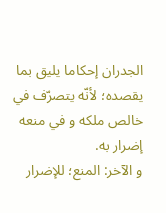الجدران إحكاما يليق بما يقصده؛ لأنّه يتصرّف في خالص ملكه و في منعه إضرار به.
و الآخر: المنع؛ للإضرار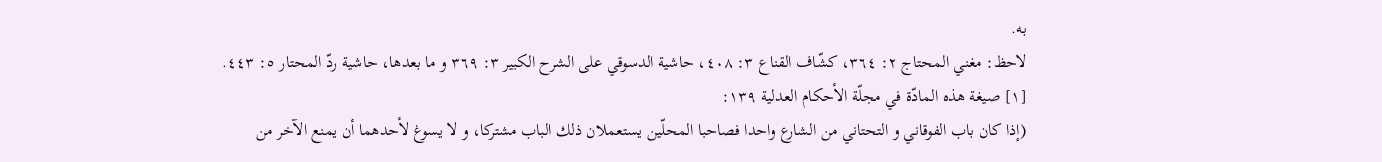به.
لاحظ: مغني المحتاج ٢: ٣٦٤، كشّاف القناع ٣: ٤٠٨، حاشية الدسوقي على الشرح الكبير ٣: ٣٦٩ و ما بعدها، حاشية ردّ المحتار ٥: ٤٤٣.
[١] صيغة هذه المادّة في مجلّة الأحكام العدلية ١٣٩:
(إذا كان باب الفوقاني و التحتاني من الشارع واحدا فصاحبا المحلّين يستعملان ذلك الباب مشتركا، و لا يسوغ لأحدهما أن يمنع الآخر من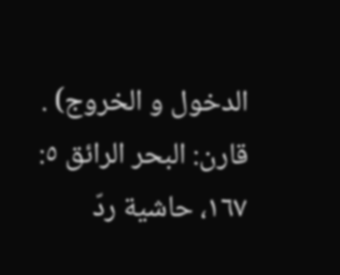الدخول و الخروج) .
قارن: البحر الرائق ٥: ١٦٧، حاشية ردّ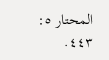المحتار ٥: ٤٤٣.